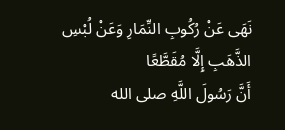نَهَى عَنْ رُكُوبِ النِّمَارِ وَعَنْ لُبْسِ الذَّهَبِ إِلَّا مُقَطَّعًا
أَنَّ رَسُولَ اللَّهِ صلى الله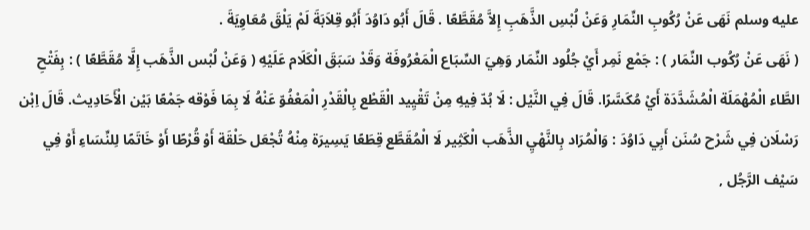عليه وسلم نَهَى عَنْ رُكُوبِ النِّمَارِ وَعَنْ لُبْسِ الذَّهَبِ إِلاَّ مُقَطَّعًا . قَالَ أَبُو دَاوُدَ أَبُو قِلاَبَةَ لَمْ يَلْقَ مُعَاوِيَةَ .
( نَهَى عَنْ رُكُوب النِّمَار ) : جَمْع نَمِر أَيْ جُلُود النِّمَار وَهِيَ السِّبَاع الْمَعْرُوفَة وَقَدْ سَبَقَ الْكَلَام عَلَيْهِ ( وَعَنْ لُبْس الذَّهَب إِلَّا مُقَطَّعًا ) : بِفَتْحِ الطَّاء الْمُهْمَلَة الْمُشَدَّدَة أَيْ مُكَسَّرًا. قَالَ فِي النَّيْل : لَا بُدّ فِيهِ مِنْ تَقْيِيد الْقَطْع بِالْقَدْرِ الْمَعْفُوّ عَنْهُ لَا بِمَا فَوْقه جَمْعًا بَيْن الْأَحَادِيث. قَالَ اِبْن رَسْلَان فِي شَرْح سُنَن أَبِي دَاوُدَ : وَالْمُرَاد بِالنَّهْيِ الذَّهَب الْكَثِير لَا الْمُقَطَّع قِطَعًا يَسِيرَة مِنْهُ تُجْعَل حَلْقَة أَوْ قُرْطًا أَوْ خَاتَمًا لِلنِّسَاءِ أَوْ فِي سَيْف الرَّجُل ,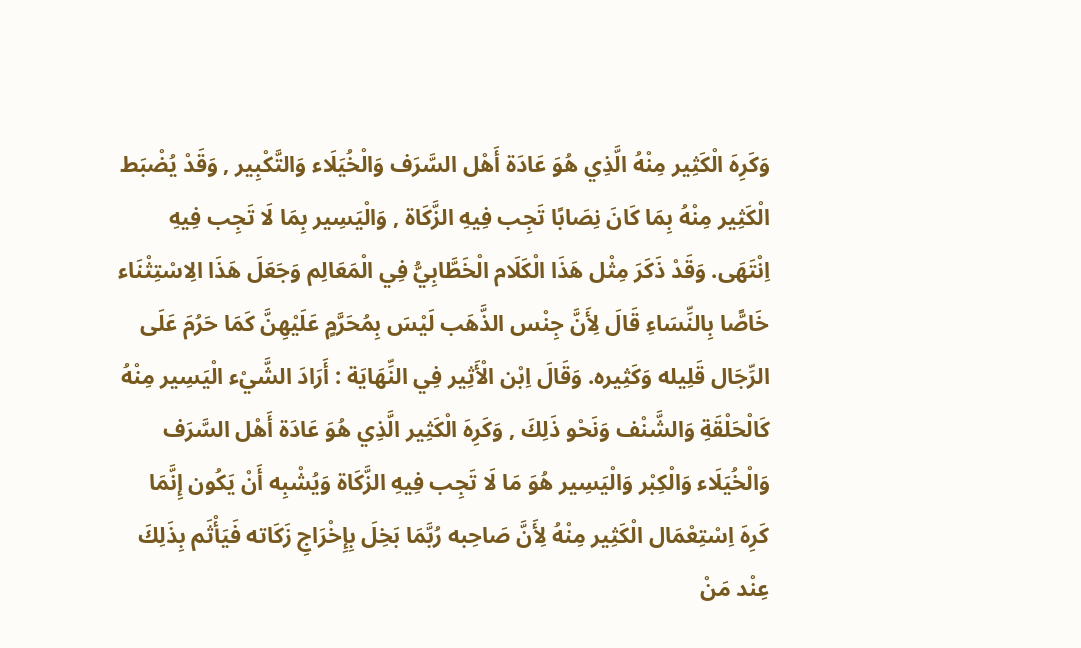وَكَرِهَ الْكَثِير مِنْهُ الَّذِي هُوَ عَادَة أَهْل السَّرَف وَالْخُيَلَاء وَالتَّكْبِير , وَقَدْ يُضْبَط الْكَثِير مِنْهُ بِمَا كَانَ نِصَابًا تَجِب فِيهِ الزَّكَاة , وَالْيَسِير بِمَا لَا تَجِب فِيهِ اِنْتَهَى. وَقَدْ ذَكَرَ مِثْل هَذَا الْكَلَام الْخَطَّابِيُّ فِي الْمَعَالِم وَجَعَلَ هَذَا الِاسْتِثْنَاء خَاصًّا بِالنِّسَاءِ قَالَ لِأَنَّ جِنْس الذَّهَب لَيْسَ بِمُحَرَّمٍ عَلَيْهِنَّ كَمَا حَرُمَ عَلَى الرِّجَال قَلِيله وَكَثِيره. وَقَالَ اِبْن الْأَثِير فِي النِّهَايَة : أَرَادَ الشَّيْء الْيَسِير مِنْهُ كَالْحَلْقَةِ وَالشَّنْف وَنَحْو ذَلِكَ , وَكَرِهَ الْكَثِير الَّذِي هُوَ عَادَة أَهْل السَّرَف وَالْخُيَلَاء وَالْكِبْر وَالْيَسِير هُوَ مَا لَا تَجِب فِيهِ الزَّكَاة وَيُشْبِه أَنْ يَكُون إِنَّمَا كَرِهَ اِسْتِعْمَال الْكَثِير مِنْهُ لِأَنَّ صَاحِبه رُبَّمَا بَخِلَ بِإِخْرَاجِ زَكَاته فَيَأْثَم بِذَلِكَ عِنْد مَنْ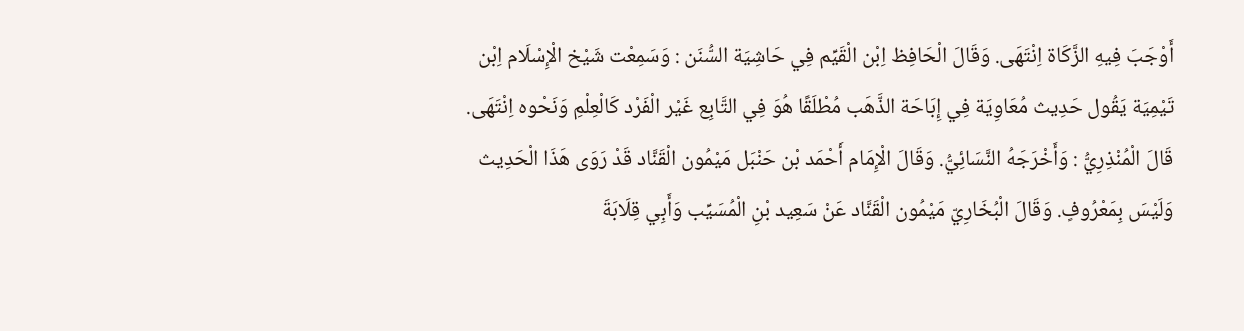أَوْجَبَ فِيهِ الزَّكَاة اِنْتَهَى. وَقَالَ الْحَافِظ اِبْن الْقَيِّم فِي حَاشِيَة السُّنَن : وَسَمِعْت شَيْخ الْإِسْلَام اِبْن تَيْمِيَة يَقُول حَدِيث مُعَاوِيَة فِي إِبَاحَة الذَّهَب مُطْلَقًا هُوَ فِي التَّابِع غَيْر الْفَرْد كَالْعِلْمِ وَنَحْوه اِنْتَهَى. قَالَ الْمُنْذِرِيُّ : وَأَخْرَجَهُ النَّسَائِيُّ. وَقَالَ الْإِمَام أَحْمَد بْن حَنْبَل مَيْمُون الْقَنَّاد قَدْ رَوَى هَذَا الْحَدِيث وَلَيْسَ بِمَعْرُوفٍ. وَقَالَ الْبُخَارِيّ مَيْمُون الْقَنَّاد عَنْ سَعِيد بْنِ الْمُسَيِّب وَأَبِي قِلَابَةَ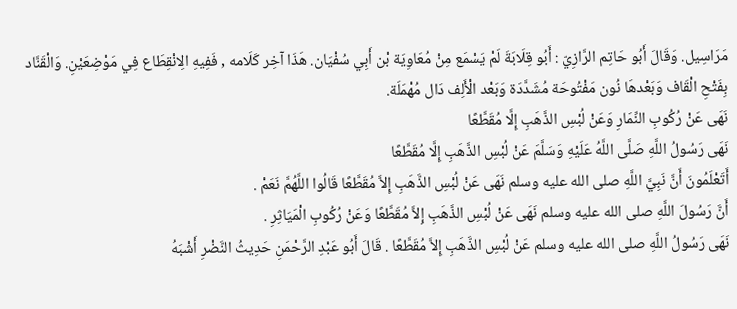مَرَاسِيل. وَقَالَ أَبُو حَاتِم الرَّازِيّ : أَبُو قِلَابَةَ لَمْ يَسْمَع مِنْ مُعَاوِيَة بْن أَبِي سُفْيَان. هَذَا آخِر كَلَامه , فَفِيهِ الِانْقِطَاع فِي مَوْضِعَيْنِ. وَالْقَنَّاد بِفَتْحِ الْقَاف وَبَعْدهَا نُون مَفْتُوحَة مُشَدَّدَة وَبَعْد الْأَلِف دَال مُهْمَلَة.
نَهَى عَنْ رُكُوبِ النِّمَارِ وَعَنْ لُبْسِ الذَّهَبِ إِلَّا مُقَطَّعًا
نَهَى رَسُولُ اللَّهِ صَلَّى اللَّهُ عَلَيْهِ وَسَلَّمَ عَنْ لُبْسِ الذَّهَبِ إِلَّا مُقَطَّعًا
أَتَعْلَمُونَ أَنَّ نَبِيَّ اللَّهِ صلى الله عليه وسلم نَهَى عَنْ لُبْسِ الذَّهَبِ إِلاَّ مُقَطَّعًا قَالُوا اللَّهُمَّ نَعَمْ .
أَنَّ رَسُولَ اللَّهِ صلى الله عليه وسلم نَهَى عَنْ لُبْسِ الذَّهَبِ إِلاَّ مُقَطَّعًا وَعَنْ رُكُوبِ الْمَيَاثِرِ .
نَهَى رَسُولُ اللَّهِ صلى الله عليه وسلم عَنْ لُبْسِ الذَّهَبِ إِلاَّ مُقَطَّعًا . قَالَ أَبُو عَبْدِ الرَّحْمَنِ حَدِيثُ النَّضْرِ أَشْبَهُ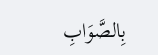بِالصَّوَابِ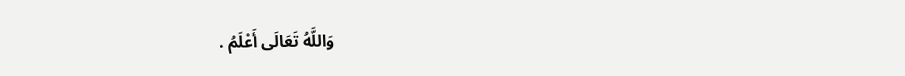وَاللَّهُ تَعَالَى أَعْلَمُ .